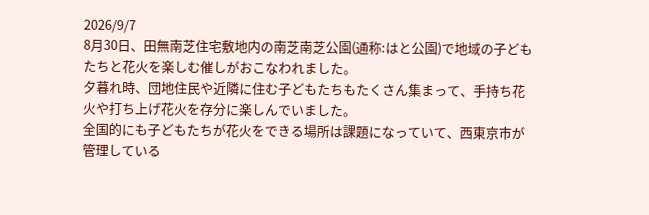2026/9/7
8月30日、田無南芝住宅敷地内の南芝南芝公園(通称:はと公園)で地域の子どもたちと花火を楽しむ催しがおこなわれました。
夕暮れ時、団地住民や近隣に住む子どもたちもたくさん集まって、手持ち花火や打ち上げ花火を存分に楽しんでいました。
全国的にも子どもたちが花火をできる場所は課題になっていて、西東京市が管理している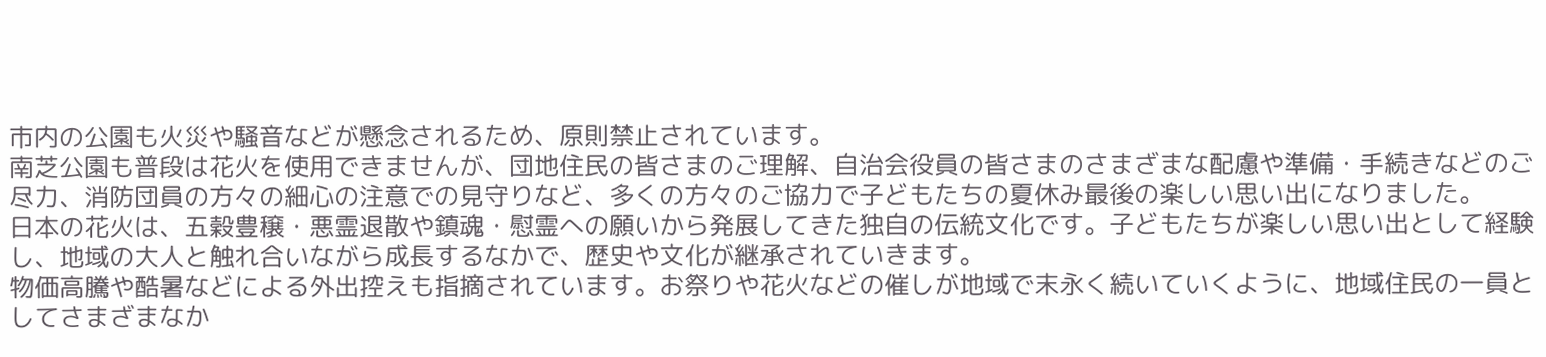市内の公園も火災や騒音などが懸念されるため、原則禁止されています。
南芝公園も普段は花火を使用できませんが、団地住民の皆さまのご理解、自治会役員の皆さまのさまざまな配慮や準備・手続きなどのご尽力、消防団員の方々の細心の注意での見守りなど、多くの方々のご協力で子どもたちの夏休み最後の楽しい思い出になりました。
日本の花火は、五穀豊穣・悪霊退散や鎮魂・慰霊への願いから発展してきた独自の伝統文化です。子どもたちが楽しい思い出として経験し、地域の大人と触れ合いながら成長するなかで、歴史や文化が継承されていきます。
物価高騰や酷暑などによる外出控えも指摘されています。お祭りや花火などの催しが地域で末永く続いていくように、地域住民の一員としてさまざまなか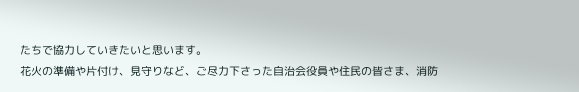たちで協力していきたいと思います。
花火の準備や片付け、見守りなど、ご尽力下さった自治会役員や住民の皆さま、消防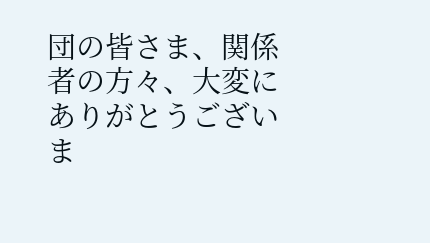団の皆さま、関係者の方々、大変にありがとうございま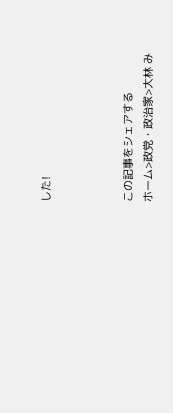した!



この記事をシェアする
ホーム>政党・政治家>大林 み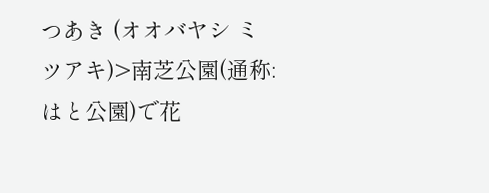つあき (オオバヤシ ミツアキ)>南芝公園(通称:はと公園)で花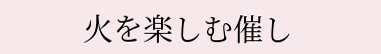火を楽しむ催し